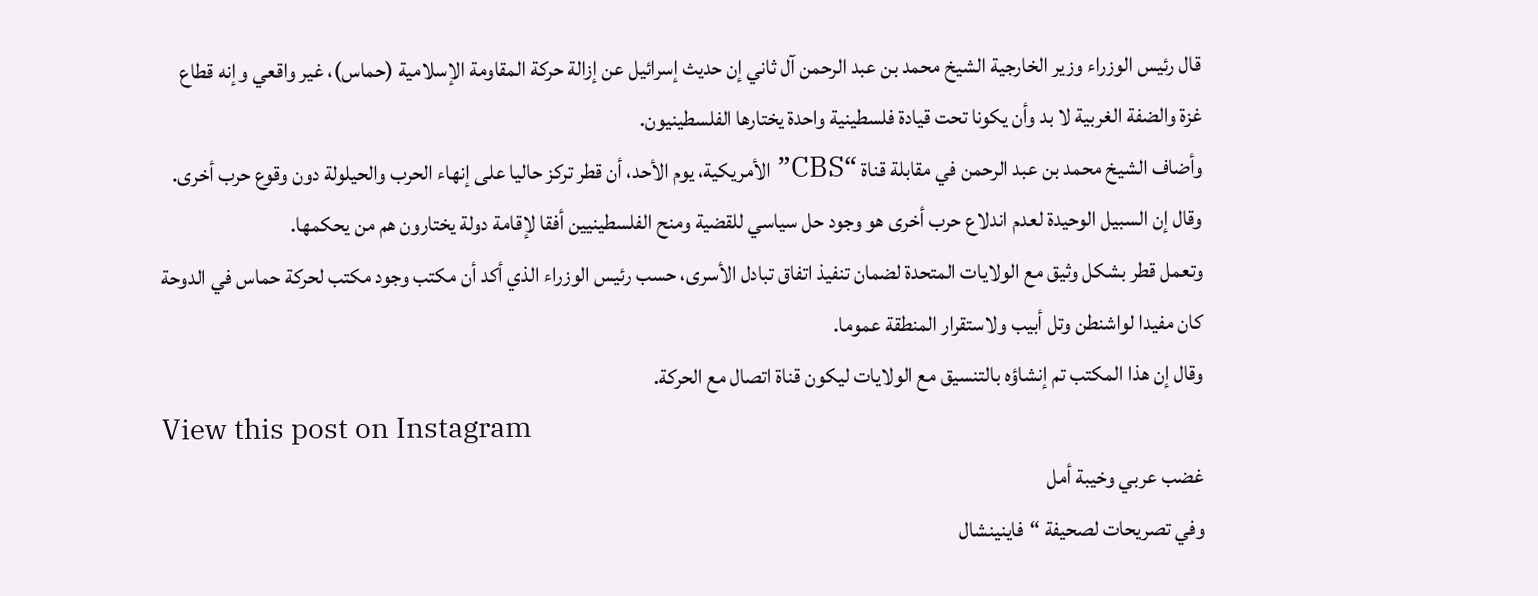قال رئيس الوزراء وزير الخارجية الشيخ محمد بن عبد الرحمن آل ثاني إن حديث إسرائيل عن إزالة حركة المقاومة الإسلامية (حماس)، غير واقعي وإنه قطاع غزة والضفة الغربية لا بد وأن يكونا تحت قيادة فلسطينية واحدة يختارها الفلسطينيون.
وأضاف الشيخ محمد بن عبد الرحمن في مقابلة قناة “CBS” الأمريكية، يوم الأحد، أن قطر تركز حاليا على إنهاء الحرب والحيلولة دون وقوع حرب أخرى.
وقال إن السبيل الوحيدة لعدم اندلاع حرب أخرى هو وجود حل سياسي للقضية ومنح الفلسطينيين أفقا لإقامة دولة يختارون هم من يحكمها.
وتعمل قطر بشكل وثيق مع الولايات المتحدة لضمان تنفيذ اتفاق تبادل الأسرى، حسب رئيس الوزراء الذي أكد أن مكتب وجود مكتب لحركة حماس في الدوحة كان مفيدا لواشنطن وتل أبيب ولاستقرار المنطقة عموما.
وقال إن هذا المكتب تم إنشاؤه بالتنسيق مع الولايات ليكون قناة اتصال مع الحركة.
View this post on Instagram
غضب عربي وخيبة أمل
وفي تصريحات لصحيفة “فاينينشال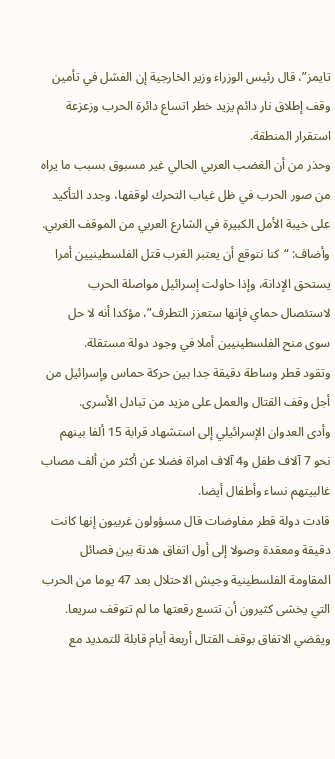تايمز”، قال رئيس الوزراء وزير الخارجية إن الفشل في تأمين وقف إطلاق نار دائم يزيد خطر اتساع دائرة الحرب وزعزعة استقرار المنطقة.
وحذر من أن الغضب العربي الحالي غير مسبوق بسبب ما يراه من صور الحرب في ظل غياب التحرك لوقفها، وجدد التأكيد على خيبة الأمل الكبيرة في الشارع العربي من الموقف الغربي.
وأضاف: “كنا نتوقع أن يعتبر الغرب قتل الفلسطينيين أمرا يستحق الإدانة، وإذا حاولت إسرائيل مواصلة الحرب لاستئصال حماي فإنها ستعزز التطرف”، مؤكدا أنه لا حل سوى منح الفلسطينيين أملا في وجود دولة مستقلة.
وتقود قطر وساطة دقيقة جدا بين حركة حماس وإسرائيل من أجل وقف القتال والعمل على مزيد من تبادل الأسرى.
وأدى العدوان الإسرائيلي إلى استشهاد قرابة 15 ألفا بينهم نحو 7 آلاف طفل و4 آلاف امراة فضلا عن أكثر من ألف مصاب غالبيتهم نساء وأطفال أيضا.
قادت دولة قطر مفاوضات قال مسؤولون غربيون إنها كانت دقيقة ومعقدة وصولا إلى أول اتفاق هدنة بين فصائل المقاومة الفلسطينية وجيش الاحتلال بعد 47 يوما من الحرب التي يخشى كثيرون أن تتسع رقعتها ما لم تتوقف سريعا.
ويقضي الاتفاق بوقف القتال أربعة أيام قابلة للتمديد مع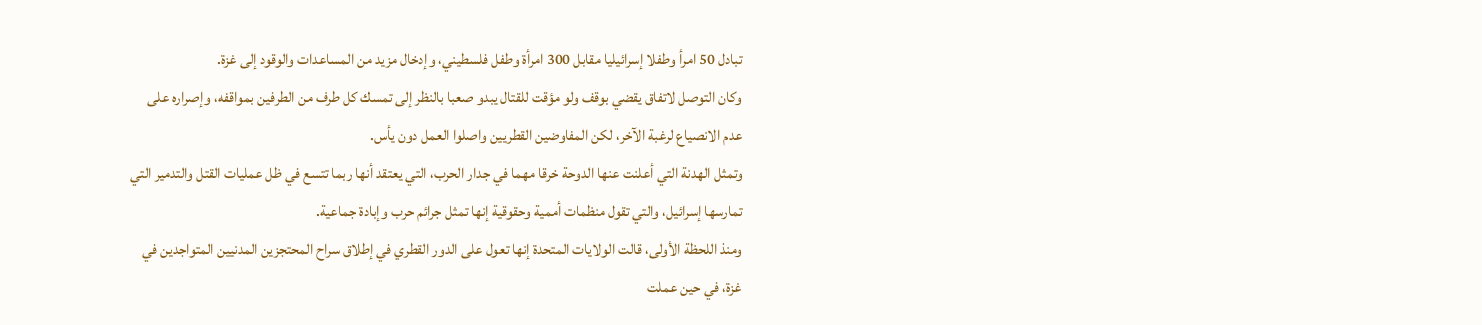تبادل 50 امرأ وطفلا إسرائيليا مقابل 300 امرأة وطفل فلسطيني، وإدخال مزيد من المساعدات والوقود إلى غزة.
وكان التوصل لاتفاق يقضي بوقف ولو مؤقت للقتال يبدو صعبا بالنظر إلى تمسك كل طرف من الطرفين بمواقفه، وإصراره على عدم الانصياع لرغبة الآخر، لكن المفاوضين القطريين واصلوا العمل دون يأس.
وتمثل الهدنة التي أعلنت عنها الدوحة خرقا مهما في جدار الحرب، التي يعتقد أنها ربما تتسع في ظل عمليات القتل والتدمير التي تمارسها إسرائيل، والتي تقول منظمات أممية وحقوقية إنها تمثل جرائم حرب وإبادة جماعية.
ومنذ اللحظة الأولى، قالت الولايات المتحدة إنها تعول على الدور القطري في إطلاق سراح المحتجزين المدنيين المتواجدين في غزة، في حين عملت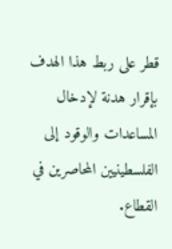قطر على ربط هذا الهدف بإقرار هدنة لإدخال المساعدات والوقود إلى الفلسطينيين المحاصرين في القطاع.